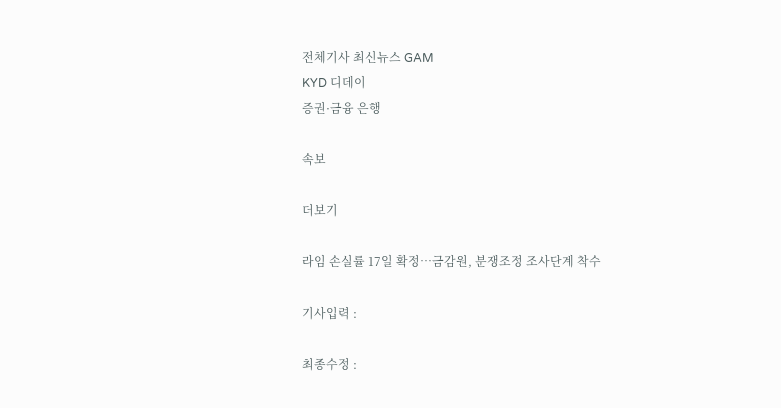전체기사 최신뉴스 GAM
KYD 디데이
증권·금융 은행

속보

더보기

라임 손실률 17일 확정…금감원, 분쟁조정 조사단계 착수

기사입력 :

최종수정 :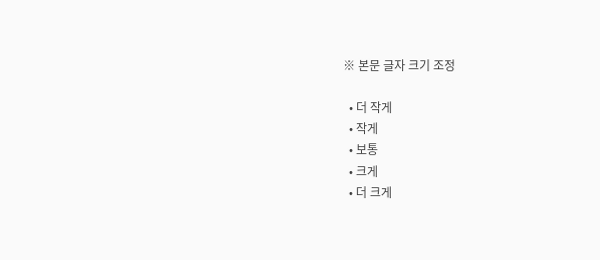※ 본문 글자 크기 조정

  • 더 작게
  • 작게
  • 보통
  • 크게
  • 더 크게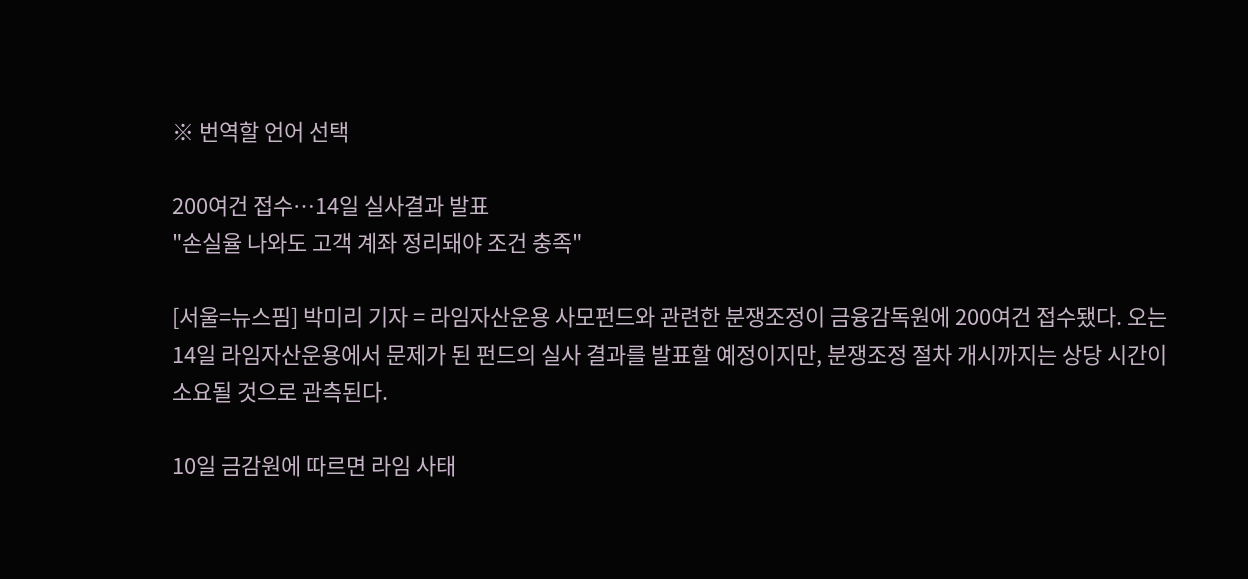※ 번역할 언어 선택

200여건 접수…14일 실사결과 발표
"손실율 나와도 고객 계좌 정리돼야 조건 충족"

[서울=뉴스핌] 박미리 기자 = 라임자산운용 사모펀드와 관련한 분쟁조정이 금융감독원에 200여건 접수됐다. 오는 14일 라임자산운용에서 문제가 된 펀드의 실사 결과를 발표할 예정이지만, 분쟁조정 절차 개시까지는 상당 시간이 소요될 것으로 관측된다.

10일 금감원에 따르면 라임 사태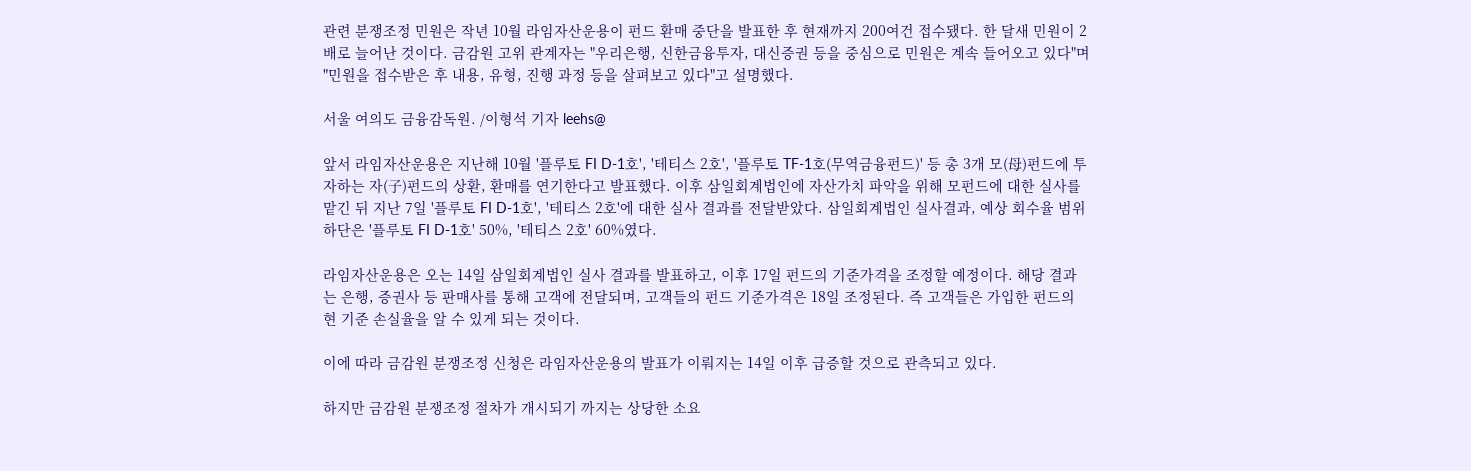관련 분쟁조정 민원은 작년 10월 라임자산운용이 펀드 환매 중단을 발표한 후 현재까지 200여건 접수됐다. 한 달새 민원이 2배로 늘어난 것이다. 금감원 고위 관계자는 "우리은행, 신한금융투자, 대신증권 등을 중심으로 민원은 계속 들어오고 있다"며 "민원을 접수받은 후 내용, 유형, 진행 과정 등을 살펴보고 있다"고 설명했다.

서울 여의도 금융감독원. /이형석 기자 leehs@

앞서 라임자산운용은 지난해 10월 '플루토 FI D-1호', '테티스 2호', '플루토 TF-1호(무역금융펀드)' 등 총 3개 모(母)펀드에 투자하는 자(子)펀드의 상환, 환매를 연기한다고 발표했다. 이후 삼일회계법인에 자산가치 파악을 위해 모펀드에 대한 실사를 맡긴 뒤 지난 7일 '플루토 FI D-1호', '테티스 2호'에 대한 실사 결과를 전달받았다. 삼일회계법인 실사결과, 예상 회수율 범위 하단은 '플루토 FI D-1호' 50%, '테티스 2호' 60%였다.

라임자산운용은 오는 14일 삼일회계법인 실사 결과를 발표하고, 이후 17일 펀드의 기준가격을 조정할 예정이다. 해당 결과는 은행, 증권사 등 판매사를 통해 고객에 전달되며, 고객들의 펀드 기준가격은 18일 조정된다. 즉 고객들은 가입한 펀드의 현 기준 손실율을 알 수 있게 되는 것이다.

이에 따라 금감원 분쟁조정 신청은 라임자산운용의 발표가 이뤄지는 14일 이후 급증할 것으로 관측되고 있다.

하지만 금감원 분쟁조정 절차가 개시되기 까지는 상당한 소요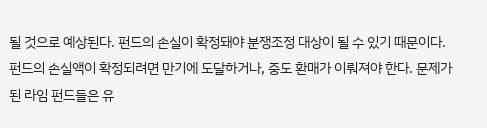될 것으로 예상된다. 펀드의 손실이 확정돼야 분쟁조정 대상이 될 수 있기 때문이다. 펀드의 손실액이 확정되려면 만기에 도달하거나, 중도 환매가 이뤄져야 한다. 문제가 된 라임 펀드들은 유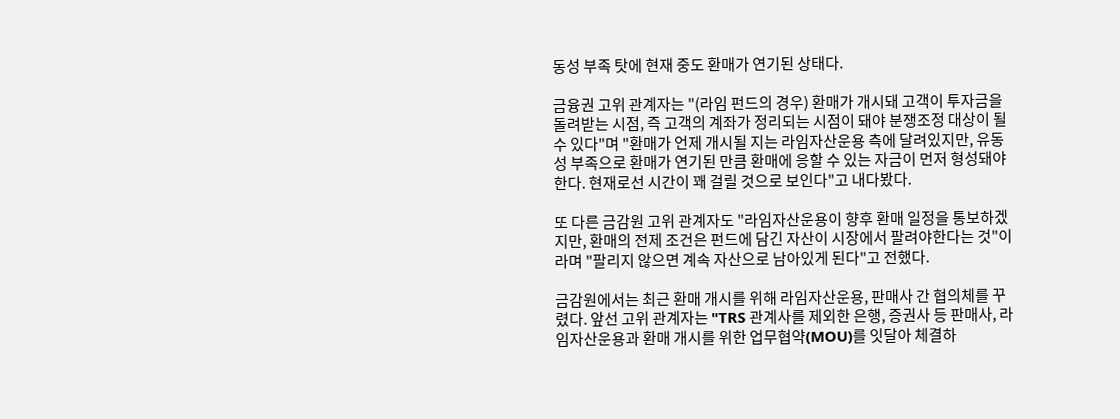동성 부족 탓에 현재 중도 환매가 연기된 상태다.

금융권 고위 관계자는 "(라임 펀드의 경우) 환매가 개시돼 고객이 투자금을 돌려받는 시점, 즉 고객의 계좌가 정리되는 시점이 돼야 분쟁조정 대상이 될 수 있다"며 "환매가 언제 개시될 지는 라임자산운용 측에 달려있지만, 유동성 부족으로 환매가 연기된 만큼 환매에 응할 수 있는 자금이 먼저 형성돼야 한다. 현재로선 시간이 꽤 걸릴 것으로 보인다"고 내다봤다.

또 다른 금감원 고위 관계자도 "라임자산운용이 향후 환매 일정을 통보하겠지만, 환매의 전제 조건은 펀드에 담긴 자산이 시장에서 팔려야한다는 것"이라며 "팔리지 않으면 계속 자산으로 남아있게 된다"고 전했다.

금감원에서는 최근 환매 개시를 위해 라임자산운용, 판매사 간 협의체를 꾸렸다. 앞선 고위 관계자는 "TRS 관계사를 제외한 은행, 증권사 등 판매사, 라임자산운용과 환매 개시를 위한 업무협약(MOU)를 잇달아 체결하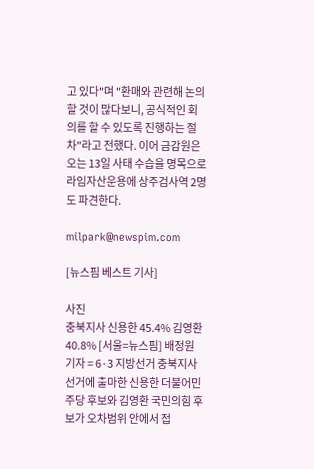고 있다"며 "환매와 관련해 논의할 것이 많다보니, 공식적인 회의를 할 수 있도록 진행하는 절차"라고 전했다. 이어 금감원은 오는 13일 사태 수습을 명목으로 라임자산운용에 상주검사역 2명도 파견한다.

milpark@newspim.com

[뉴스핌 베스트 기사]

사진
충북지사 신용한 45.4% 김영환 40.8% [서울=뉴스핌] 배정원 기자 = 6·3 지방선거 충북지사 선거에 출마한 신용한 더불어민주당 후보와 김영환 국민의힘 후보가 오차범위 안에서 접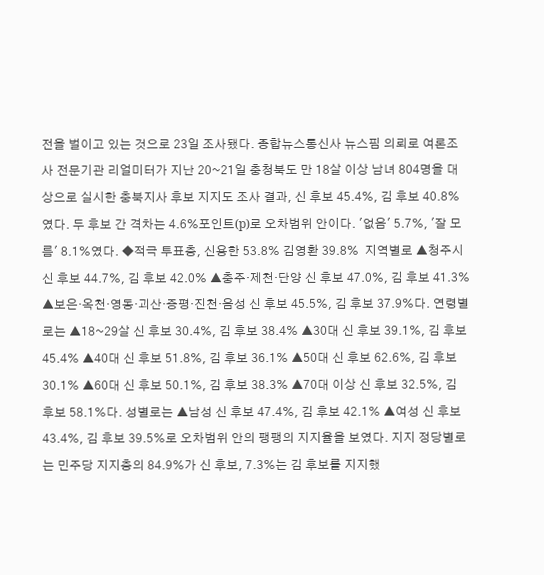전을 벌이고 있는 것으로 23일 조사됐다. 종합뉴스통신사 뉴스핌 의뢰로 여론조사 전문기관 리얼미터가 지난 20~21일 충청북도 만 18살 이상 남녀 804명을 대상으로 실시한 충북지사 후보 지지도 조사 결과, 신 후보 45.4%, 김 후보 40.8%였다. 두 후보 간 격차는 4.6%포인트(p)로 오차범위 안이다. '없음' 5.7%, '잘 모름' 8.1%였다. ◆적극 투표층, 신용한 53.8% 김영환 39.8%  지역별로 ▲청주시 신 후보 44.7%, 김 후보 42.0% ▲충주·제천·단양 신 후보 47.0%, 김 후보 41.3% ▲보은·옥천·영동·괴산·증평·진천·음성 신 후보 45.5%, 김 후보 37.9%다. 연령별로는 ▲18~29살 신 후보 30.4%, 김 후보 38.4% ▲30대 신 후보 39.1%, 김 후보 45.4% ▲40대 신 후보 51.8%, 김 후보 36.1% ▲50대 신 후보 62.6%, 김 후보 30.1% ▲60대 신 후보 50.1%, 김 후보 38.3% ▲70대 이상 신 후보 32.5%, 김 후보 58.1%다. 성별로는 ▲남성 신 후보 47.4%, 김 후보 42.1% ▲여성 신 후보 43.4%, 김 후보 39.5%로 오차범위 안의 팽팽의 지지율을 보였다. 지지 정당별로는 민주당 지지층의 84.9%가 신 후보, 7.3%는 김 후보를 지지했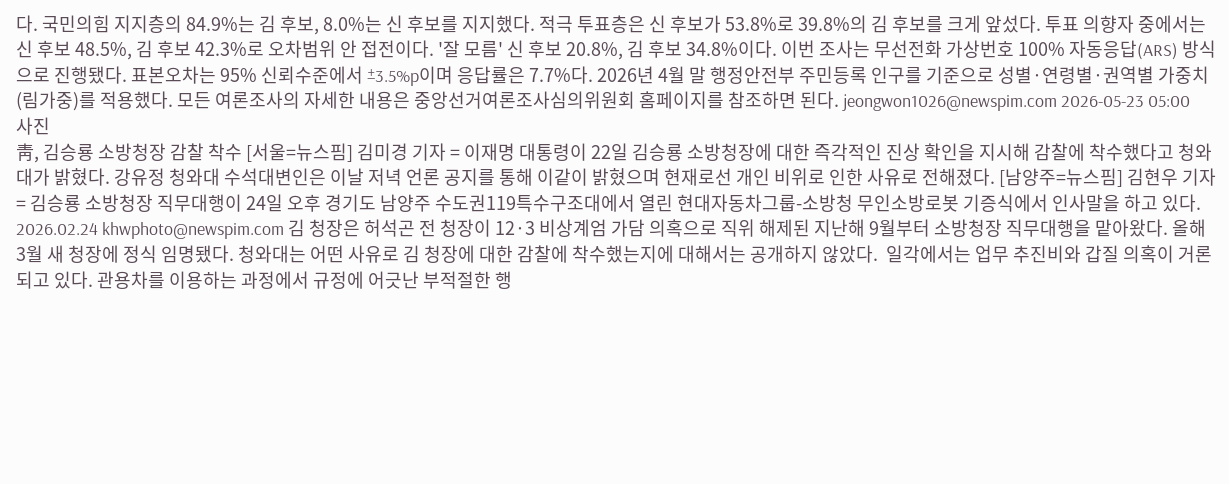다. 국민의힘 지지층의 84.9%는 김 후보, 8.0%는 신 후보를 지지했다. 적극 투표층은 신 후보가 53.8%로 39.8%의 김 후보를 크게 앞섰다. 투표 의향자 중에서는 신 후보 48.5%, 김 후보 42.3%로 오차범위 안 접전이다. '잘 모름' 신 후보 20.8%, 김 후보 34.8%이다. 이번 조사는 무선전화 가상번호 100% 자동응답(ARS) 방식으로 진행됐다. 표본오차는 95% 신뢰수준에서 ±3.5%p이며 응답률은 7.7%다. 2026년 4월 말 행정안전부 주민등록 인구를 기준으로 성별·연령별·권역별 가중치(림가중)를 적용했다. 모든 여론조사의 자세한 내용은 중앙선거여론조사심의위원회 홈페이지를 참조하면 된다. jeongwon1026@newspim.com 2026-05-23 05:00
사진
靑, 김승룡 소방청장 감찰 착수 [서울=뉴스핌] 김미경 기자 = 이재명 대통령이 22일 김승룡 소방청장에 대한 즉각적인 진상 확인을 지시해 감찰에 착수했다고 청와대가 밝혔다. 강유정 청와대 수석대변인은 이날 저녁 언론 공지를 통해 이같이 밝혔으며 현재로선 개인 비위로 인한 사유로 전해졌다. [남양주=뉴스핌] 김현우 기자 = 김승룡 소방청장 직무대행이 24일 오후 경기도 남양주 수도권119특수구조대에서 열린 현대자동차그룹-소방청 무인소방로봇 기증식에서 인사말을 하고 있다. 2026.02.24 khwphoto@newspim.com 김 청장은 허석곤 전 청장이 12·3 비상계엄 가담 의혹으로 직위 해제된 지난해 9월부터 소방청장 직무대행을 맡아왔다. 올해 3월 새 청장에 정식 임명됐다. 청와대는 어떤 사유로 김 청장에 대한 감찰에 착수했는지에 대해서는 공개하지 않았다.  일각에서는 업무 추진비와 갑질 의혹이 거론되고 있다. 관용차를 이용하는 과정에서 규정에 어긋난 부적절한 행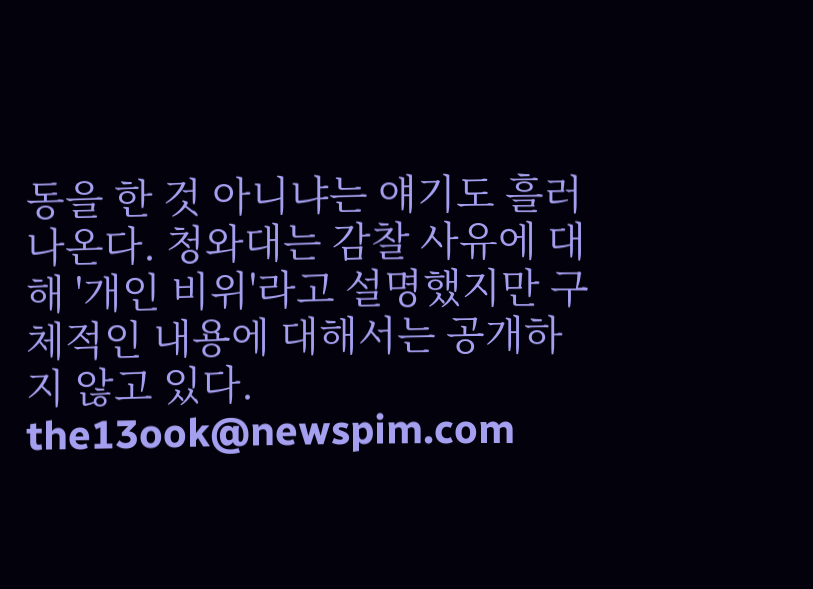동을 한 것 아니냐는 얘기도 흘러나온다. 청와대는 감찰 사유에 대해 '개인 비위'라고 설명했지만 구체적인 내용에 대해서는 공개하지 않고 있다. the13ook@newspim.com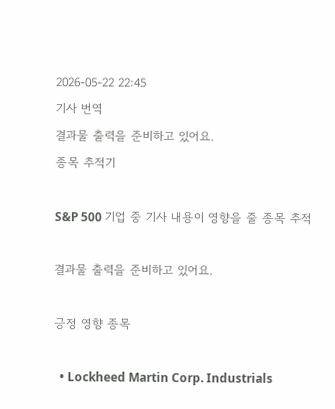2026-05-22 22:45
기사 번역
결과물 출력을 준비하고 있어요.
종목 추적기

S&P 500 기업 중 기사 내용이 영향을 줄 종목 추적

결과물 출력을 준비하고 있어요.

긍정 영향 종목

  • Lockheed Martin Corp. Industrials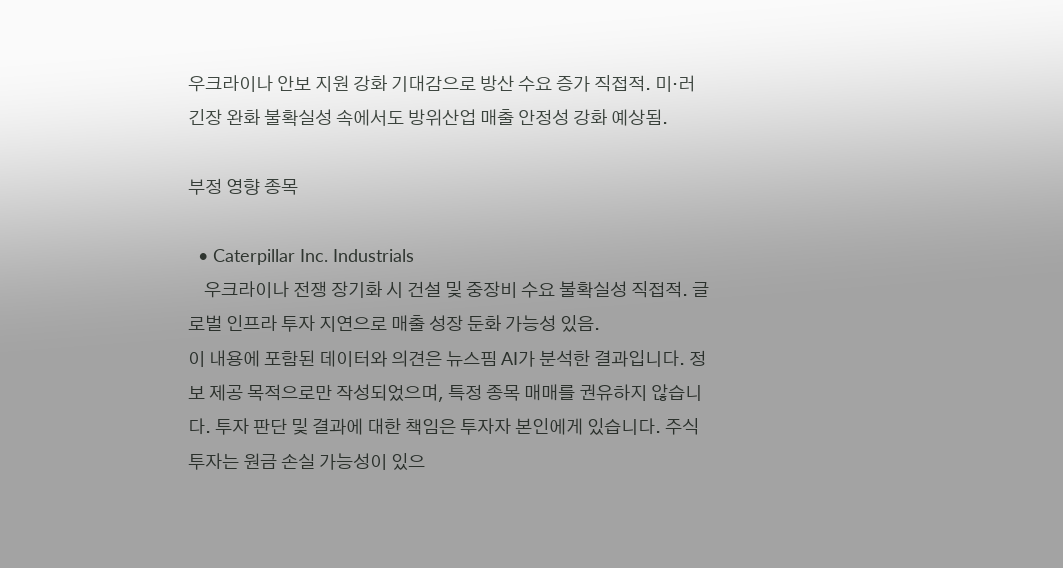우크라이나 안보 지원 강화 기대감으로 방산 수요 증가 직접적. 미·러 긴장 완화 불확실성 속에서도 방위산업 매출 안정성 강화 예상됨.

부정 영향 종목

  • Caterpillar Inc. Industrials
    우크라이나 전쟁 장기화 시 건설 및 중장비 수요 불확실성 직접적. 글로벌 인프라 투자 지연으로 매출 성장 둔화 가능성 있음.
이 내용에 포함된 데이터와 의견은 뉴스핌 AI가 분석한 결과입니다. 정보 제공 목적으로만 작성되었으며, 특정 종목 매매를 권유하지 않습니다. 투자 판단 및 결과에 대한 책임은 투자자 본인에게 있습니다. 주식 투자는 원금 손실 가능성이 있으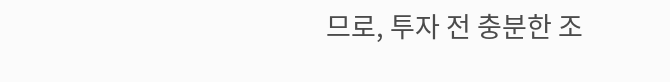므로, 투자 전 충분한 조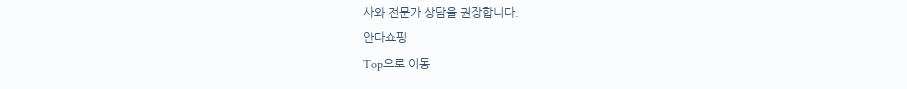사와 전문가 상담을 권장합니다.
안다쇼핑
Top으로 이동